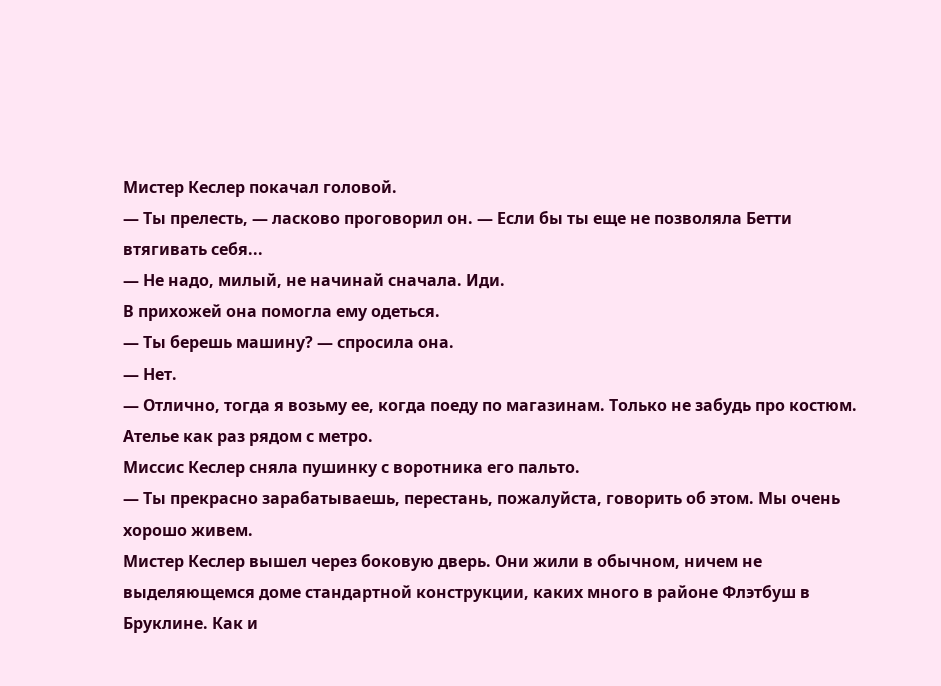Мистер Кеслер покачал головой.
— Ты прелесть, — ласково проговорил он. — Если бы ты еще не позволяла Бетти втягивать себя...
— Не надо, милый, не начинай сначала. Иди.
В прихожей она помогла ему одеться.
— Ты берешь машину? — спросила она.
— Нет.
— Отлично, тогда я возьму ее, когда поеду по магазинам. Только не забудь про костюм. Ателье как раз рядом с метро.
Миссис Кеслер сняла пушинку с воротника его пальто.
— Ты прекрасно зарабатываешь, перестань, пожалуйста, говорить об этом. Мы очень хорошо живем.
Мистер Кеслер вышел через боковую дверь. Они жили в обычном, ничем не выделяющемся доме стандартной конструкции, каких много в районе Флэтбуш в Бруклине. Как и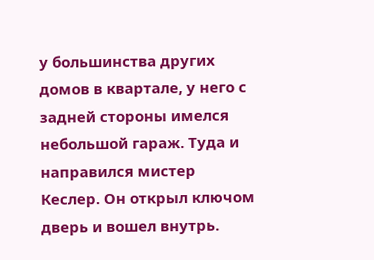у большинства других домов в квартале, у него с задней стороны имелся небольшой гараж. Туда и направился мистер Кеслер. Он открыл ключом дверь и вошел внутрь.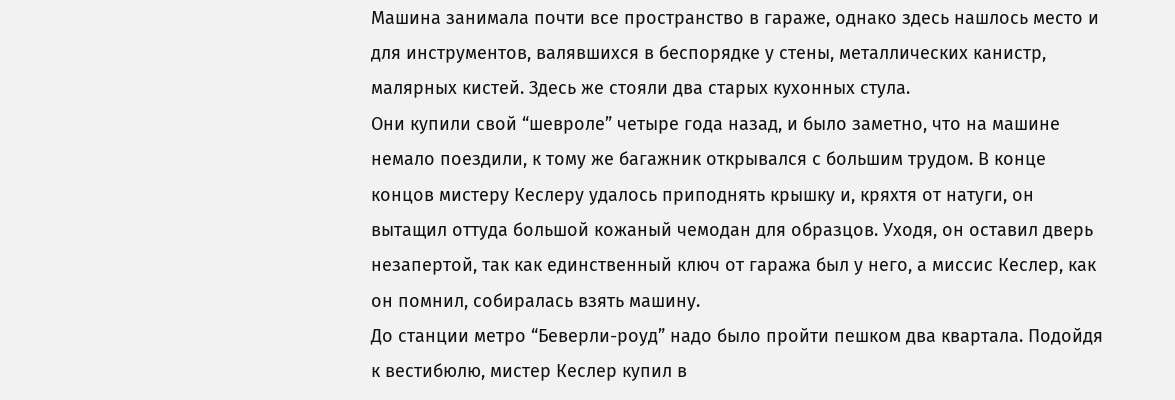Машина занимала почти все пространство в гараже, однако здесь нашлось место и для инструментов, валявшихся в беспорядке у стены, металлических канистр, малярных кистей. Здесь же стояли два старых кухонных стула.
Они купили свой “шевроле” четыре года назад, и было заметно, что на машине немало поездили, к тому же багажник открывался с большим трудом. В конце концов мистеру Кеслеру удалось приподнять крышку и, кряхтя от натуги, он вытащил оттуда большой кожаный чемодан для образцов. Уходя, он оставил дверь незапертой, так как единственный ключ от гаража был у него, а миссис Кеслер, как он помнил, собиралась взять машину.
До станции метро “Беверли-роуд” надо было пройти пешком два квартала. Подойдя к вестибюлю, мистер Кеслер купил в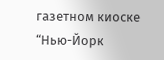газетном киоске “Нью-Йорк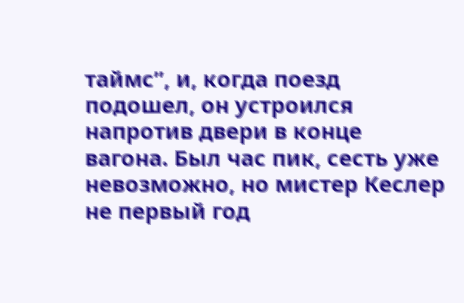таймс”, и, когда поезд подошел, он устроился напротив двери в конце вагона. Был час пик, сесть уже невозможно, но мистер Кеслер не первый год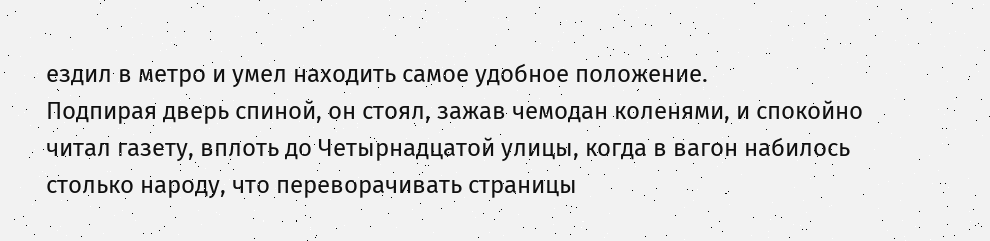ездил в метро и умел находить самое удобное положение.
Подпирая дверь спиной, он стоял, зажав чемодан коленями, и спокойно читал газету, вплоть до Четырнадцатой улицы, когда в вагон набилось столько народу, что переворачивать страницы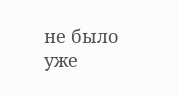не было уже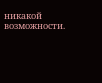никакой возможности.